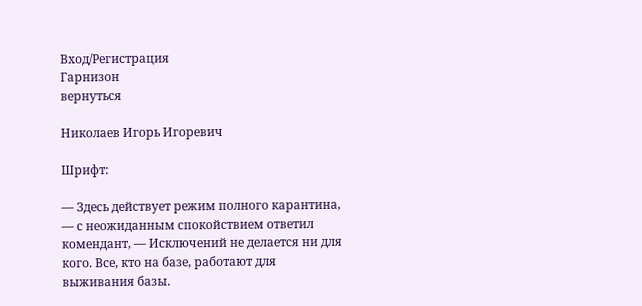Вход/Регистрация
Гарнизон
вернуться

Николаев Игорь Игоревич

Шрифт:

— Здесь действует режим полного карантина, — с неожиданным спокойствием ответил комендант, — Исключений не делается ни для кого. Все, кто на базе, работают для выживания базы.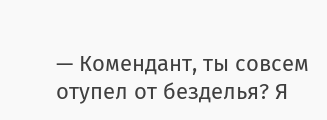— Комендант, ты совсем отупел от безделья? Я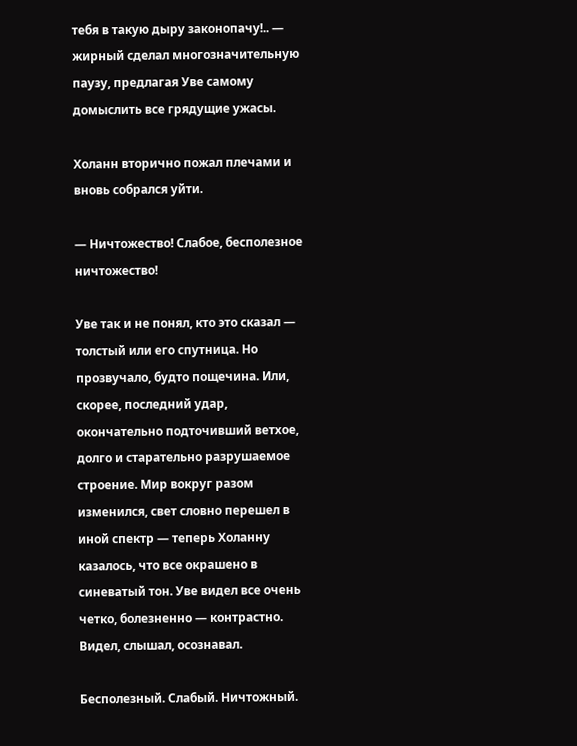тебя в такую дыру законопачу!.. — жирный сделал многозначительную паузу, предлагая Уве самому домыслить все грядущие ужасы.

Холанн вторично пожал плечами и вновь собрался уйти.

— Ничтожество! Слабое, бесполезное ничтожество!

Уве так и не понял, кто это сказал — толстый или его спутница. Но прозвучало, будто пощечина. Или, скорее, последний удар, окончательно подточивший ветхое, долго и старательно разрушаемое строение. Мир вокруг разом изменился, свет словно перешел в иной спектр — теперь Холанну казалось, что все окрашено в синеватый тон. Уве видел все очень четко, болезненно — контрастно. Видел, слышал, осознавал.

Бесполезный. Слабый. Ничтожный.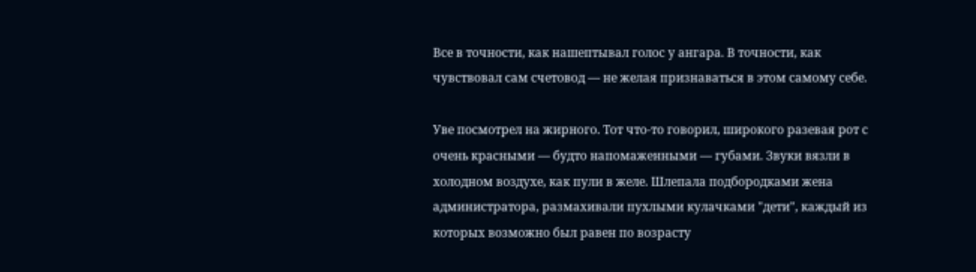Все в точности, как нашептывал голос у ангара. В точности, как чувствовал сам счетовод — не желая признаваться в этом самому себе.

Уве посмотрел на жирного. Тот что-то говорил, широкого разевая рот с очень красными — будто напомаженными — губами. Звуки вязли в холодном воздухе, как пули в желе. Шлепала подбородками жена администратора, размахивали пухлыми кулачками "дети", каждый из которых возможно был равен по возрасту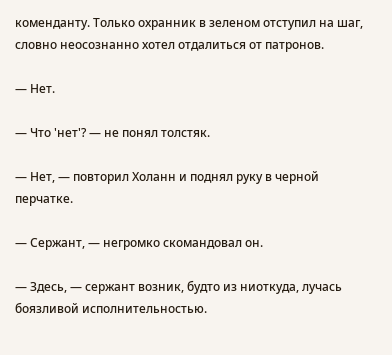коменданту. Только охранник в зеленом отступил на шаг, словно неосознанно хотел отдалиться от патронов.

— Нет.

— Что 'нет'? — не понял толстяк.

— Нет, — повторил Холанн и поднял руку в черной перчатке.

— Сержант, — негромко скомандовал он.

— Здесь, — сержант возник, будто из ниоткуда, лучась боязливой исполнительностью.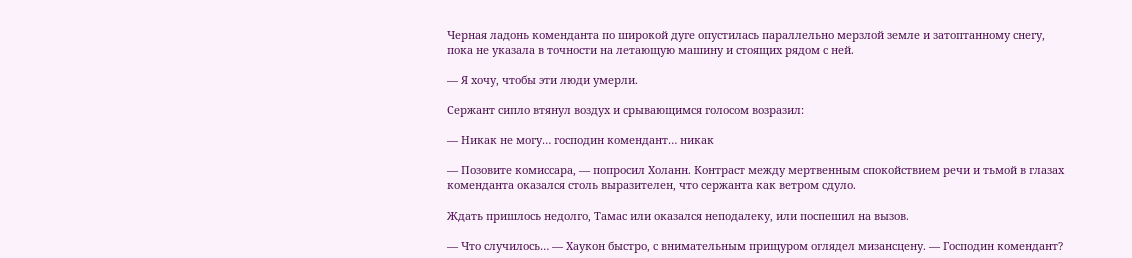Черная ладонь коменданта по широкой дуге опустилась параллельно мерзлой земле и затоптанному снегу, пока не указала в точности на летающую машину и стоящих рядом с ней.

— Я хочу, чтобы эти люди умерли.

Сержант сипло втянул воздух и срывающимся голосом возразил:

— Никак не могу… господин комендант… никак

— Позовите комиссара, — попросил Холанн. Контраст между мертвенным спокойствием речи и тьмой в глазах коменданта оказался столь выразителен, что сержанта как ветром сдуло.

Ждать пришлось недолго, Тамас или оказался неподалеку, или поспешил на вызов.

— Что случилось… — Хаукон быстро, с внимательным прищуром оглядел мизансцену. — Господин комендант?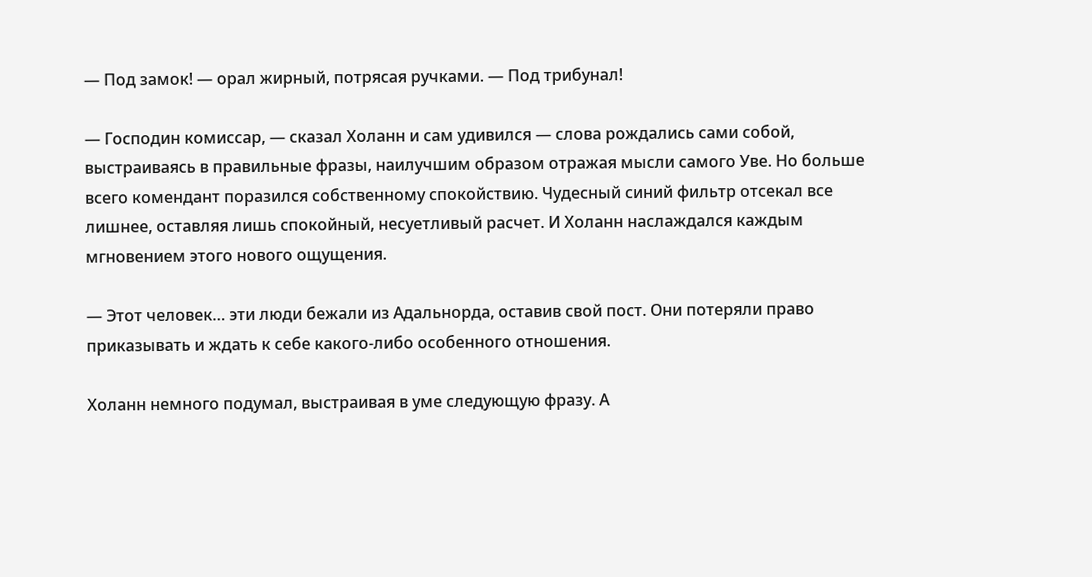— Под замок! — орал жирный, потрясая ручками. — Под трибунал!

— Господин комиссар, — сказал Холанн и сам удивился — слова рождались сами собой, выстраиваясь в правильные фразы, наилучшим образом отражая мысли самого Уве. Но больше всего комендант поразился собственному спокойствию. Чудесный синий фильтр отсекал все лишнее, оставляя лишь спокойный, несуетливый расчет. И Холанн наслаждался каждым мгновением этого нового ощущения.

— Этот человек… эти люди бежали из Адальнорда, оставив свой пост. Они потеряли право приказывать и ждать к себе какого-либо особенного отношения.

Холанн немного подумал, выстраивая в уме следующую фразу. А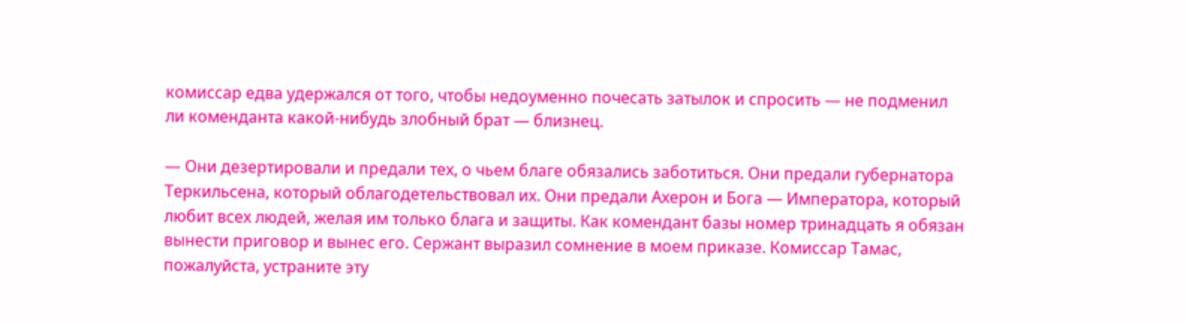комиссар едва удержался от того, чтобы недоуменно почесать затылок и спросить — не подменил ли коменданта какой-нибудь злобный брат — близнец.

— Они дезертировали и предали тех, о чьем благе обязались заботиться. Они предали губернатора Теркильсена, который облагодетельствовал их. Они предали Ахерон и Бога — Императора, который любит всех людей, желая им только блага и защиты. Как комендант базы номер тринадцать я обязан вынести приговор и вынес его. Сержант выразил сомнение в моем приказе. Комиссар Тамас, пожалуйста, устраните эту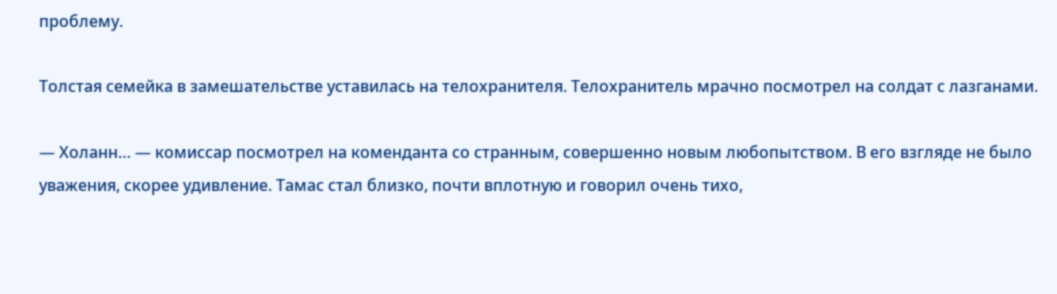проблему.

Толстая семейка в замешательстве уставилась на телохранителя. Телохранитель мрачно посмотрел на солдат с лазганами.

— Холанн… — комиссар посмотрел на коменданта со странным, совершенно новым любопытством. В его взгляде не было уважения, скорее удивление. Тамас стал близко, почти вплотную и говорил очень тихо,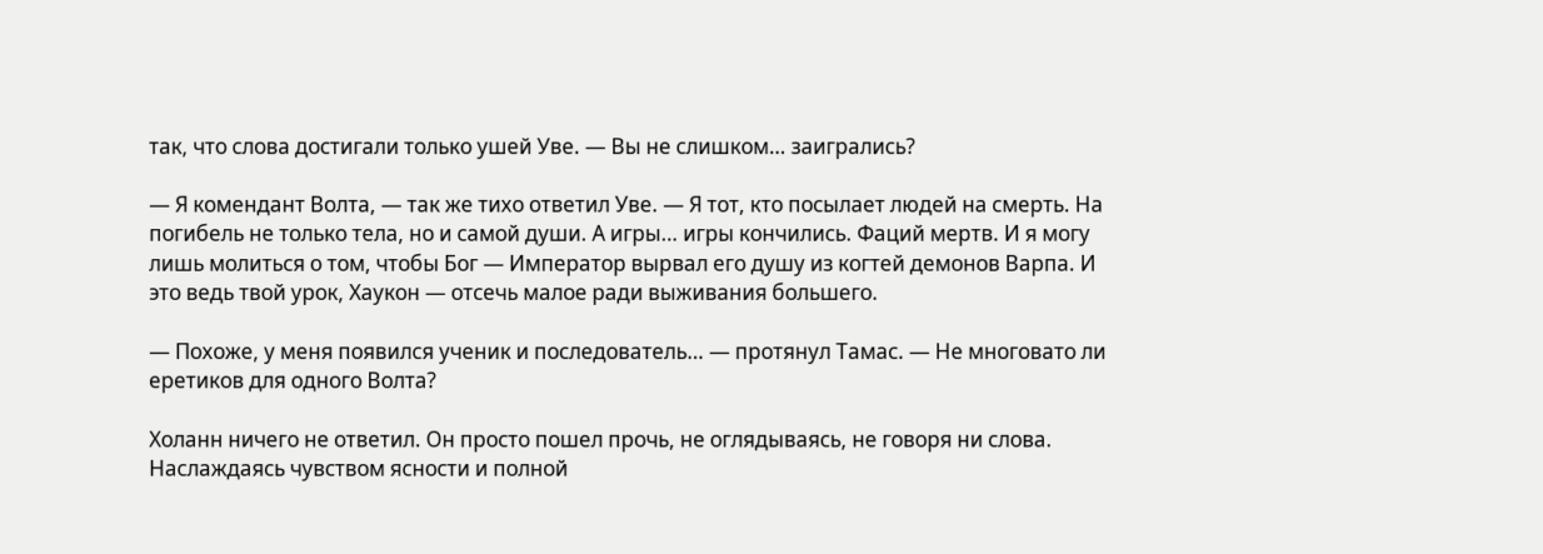так, что слова достигали только ушей Уве. — Вы не слишком… заигрались?

— Я комендант Волта, — так же тихо ответил Уве. — Я тот, кто посылает людей на смерть. На погибель не только тела, но и самой души. А игры… игры кончились. Фаций мертв. И я могу лишь молиться о том, чтобы Бог — Император вырвал его душу из когтей демонов Варпа. И это ведь твой урок, Хаукон — отсечь малое ради выживания большего.

— Похоже, у меня появился ученик и последователь… — протянул Тамас. — Не многовато ли еретиков для одного Волта?

Холанн ничего не ответил. Он просто пошел прочь, не оглядываясь, не говоря ни слова. Наслаждаясь чувством ясности и полной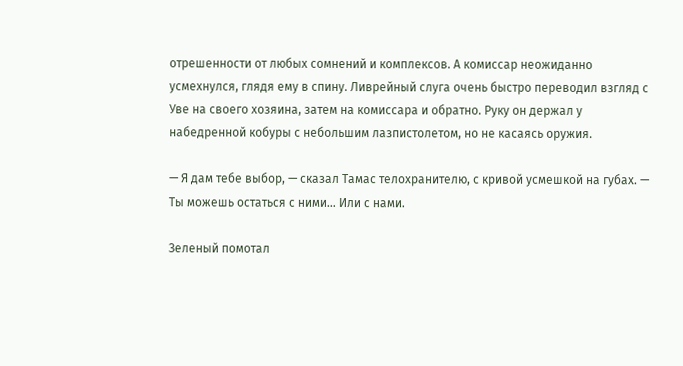отрешенности от любых сомнений и комплексов. А комиссар неожиданно усмехнулся, глядя ему в спину. Ливрейный слуга очень быстро переводил взгляд с Уве на своего хозяина, затем на комиссара и обратно. Руку он держал у набедренной кобуры с небольшим лазпистолетом, но не касаясь оружия.

— Я дам тебе выбор, — сказал Тамас телохранителю, с кривой усмешкой на губах. — Ты можешь остаться с ними… Или с нами.

Зеленый помотал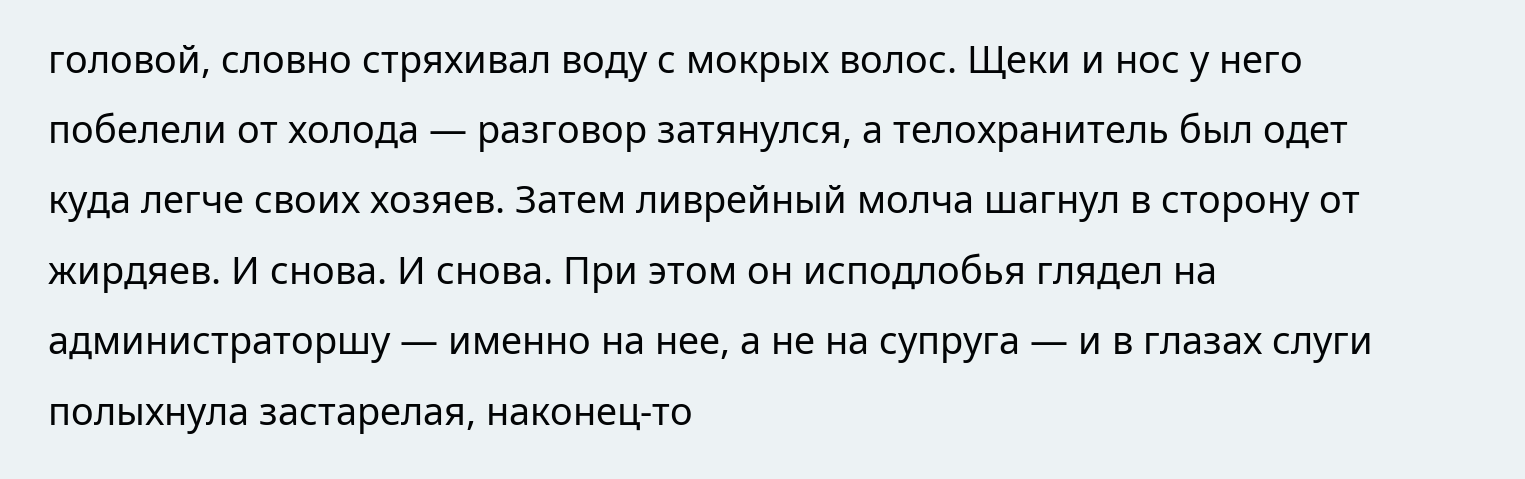головой, словно стряхивал воду с мокрых волос. Щеки и нос у него побелели от холода — разговор затянулся, а телохранитель был одет куда легче своих хозяев. Затем ливрейный молча шагнул в сторону от жирдяев. И снова. И снова. При этом он исподлобья глядел на администраторшу — именно на нее, а не на супруга — и в глазах слуги полыхнула застарелая, наконец-то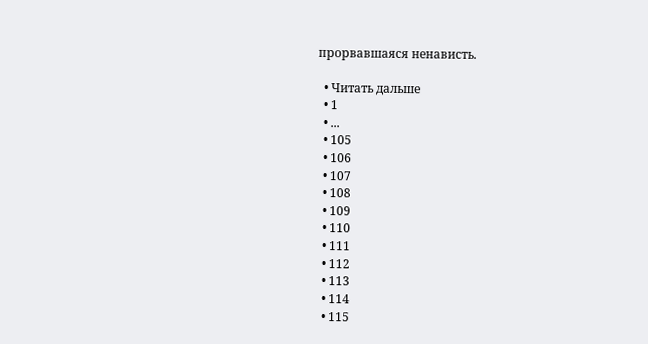прорвавшаяся ненависть.

  • Читать дальше
  • 1
  • ...
  • 105
  • 106
  • 107
  • 108
  • 109
  • 110
  • 111
  • 112
  • 113
  • 114
  • 115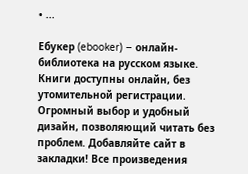• ...

Ебукер (ebooker) – онлайн-библиотека на русском языке. Книги доступны онлайн, без утомительной регистрации. Огромный выбор и удобный дизайн, позволяющий читать без проблем. Добавляйте сайт в закладки! Все произведения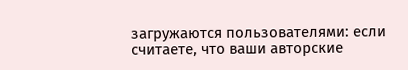загружаются пользователями: если считаете, что ваши авторские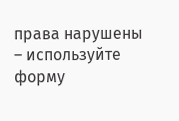права нарушены – используйте форму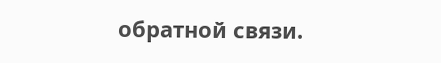обратной связи.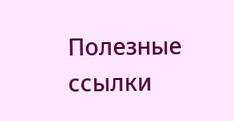Полезные ссылки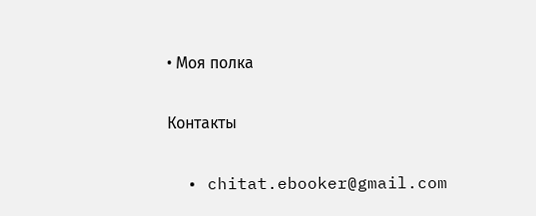• Моя полка

Контакты

  • chitat.ebooker@gmail.com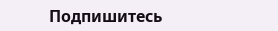Подпишитесь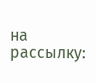на рассылку: